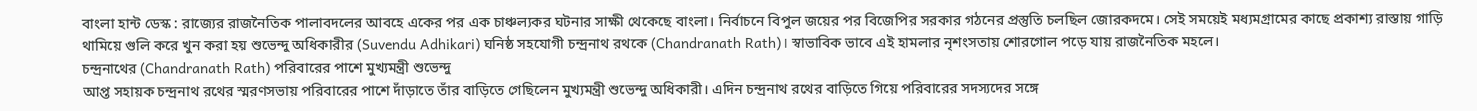বাংলা হান্ট ডেস্ক : রাজ্যের রাজনৈতিক পালাবদলের আবহে একের পর এক চাঞ্চল্যকর ঘটনার সাক্ষী থেকেছে বাংলা। নির্বাচনে বিপুল জয়ের পর বিজেপির সরকার গঠনের প্রস্তুতি চলছিল জোরকদমে। সেই সময়েই মধ্যমগ্রামের কাছে প্রকাশ্য রাস্তায় গাড়ি থামিয়ে গুলি করে খুন করা হয় শুভেন্দু অধিকারীর (Suvendu Adhikari) ঘনিষ্ঠ সহযোগী চন্দ্রনাথ রথকে (Chandranath Rath)। স্বাভাবিক ভাবে এই হামলার নৃশংসতায় শোরগোল পড়ে যায় রাজনৈতিক মহলে।
চন্দ্রনাথের (Chandranath Rath) পরিবারের পাশে মুখ্যমন্ত্রী শুভেন্দু
আপ্ত সহায়ক চন্দ্রনাথ রথের স্মরণসভায় পরিবারের পাশে দাঁড়াতে তাঁর বাড়িতে গেছিলেন মুখ্যমন্ত্রী শুভেন্দু অধিকারী। এদিন চন্দ্রনাথ রথের বাড়িতে গিয়ে পরিবারের সদস্যদের সঙ্গে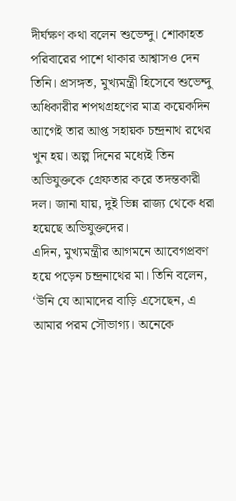দীর্ঘক্ষণ কথা বলেন শুভেন্দু। শোকাহত পরিবারের পাশে থাকার আশ্বাসও দেন তিনি। প্রসঙ্গত, মুখ্যমন্ত্রী হিসেবে শুভেন্দু অধিকারীর শপথগ্রহণের মাত্র কয়েকদিন আগেই তার আপ্ত সহায়ক চন্দ্রনাথ রথের খুন হয়। অল্প দিনের মধ্যেই তিন অভিযুক্তকে গ্রেফতার করে তদন্তকারী দল। জানা যায়, দুই ভিন্ন রাজ্য থেকে ধরা হয়েছে অভিযুক্তদের।
এদিন, মুখ্যমন্ত্রীর আগমনে আবেগপ্রবণ হয়ে পড়েন চন্দ্রনাথের মা। তিনি বলেন, ‘উনি যে আমাদের বাড়ি এসেছেন, এ আমার পরম সৌভাগ্য। অনেকে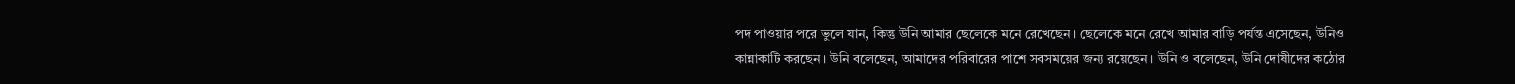পদ পাওয়ার পরে ভুলে যান, কিন্তু উনি আমার ছেলেকে মনে রেখেছেন। ছেলেকে মনে রেখে আমার বাড়ি পর্যন্ত এসেছেন, উনিও কান্নাকাটি করছেন। উনি বলেছেন, আমাদের পরিবারের পাশে সবসময়ের জন্য রয়েছেন। উনি ও বলেছেন, উনি দোষীদের কঠোর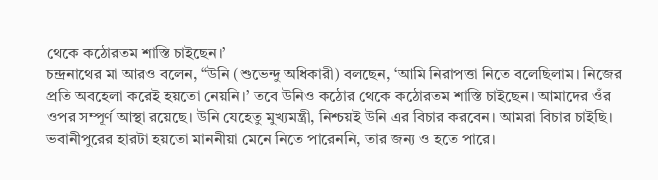থেকে কঠোরতম শাস্তি চাইছেন।’
চন্দ্রনাথের মা আরও বলেন, “উনি (শুভেন্দু অধিকারী) বলছেন, ‘আমি নিরাপত্তা নিতে বলেছিলাম। নিজের প্রতি অবহেলা করেই হয়তো নেয়নি।’ তবে উনিও কঠোর থেকে কঠোরতম শাস্তি চাইছেন। আমাদের ওঁর ওপর সম্পূর্ণ আস্থা রয়েছে। উনি যেহেতু মুখ্যমন্ত্রী, নিশ্চয়ই উনি এর বিচার করবেন। আমরা বিচার চাইছি। ভবানীপুরের হারটা হয়তো মাননীয়া মেনে নিতে পারেননি, তার জন্য ও হতে পারে।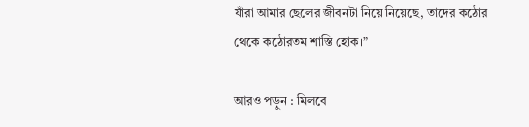যাঁরা আমার ছেলের জীবনটা নিয়ে নিয়েছে, তাদের কঠোর থেকে কঠোরতম শাস্তি হোক।”

আরও পড়ুন : মিলবে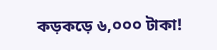কড়কড়ে ৬,০০০ টাকা!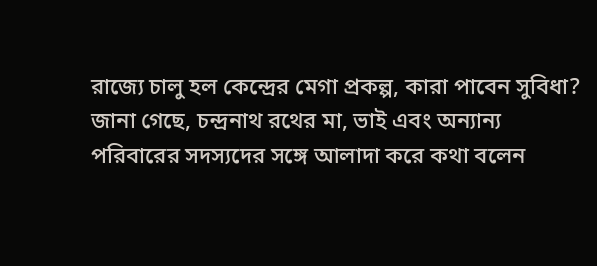রাজ্যে চালু হল কেন্দ্রের মেগা প্রকল্প, কারা পাবেন সুবিধা?
জানা গেছে, চন্দ্রনাথ রথের মা, ভাই এবং অন্যান্য পরিবারের সদস্যদের সঙ্গে আলাদা করে কথা বলেন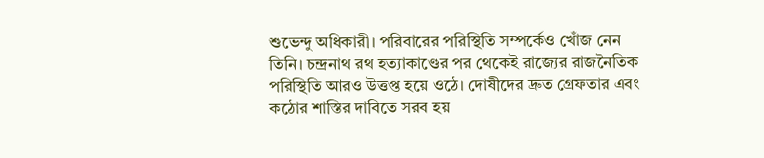শুভেন্দু অধিকারী। পরিবারের পরিস্থিতি সম্পর্কেও খোঁজ নেন তিনি। চন্দ্রনাথ রথ হত্যাকাণ্ডের পর থেকেই রাজ্যের রাজনৈতিক পরিস্থিতি আরও উত্তপ্ত হয়ে ওঠে। দোষীদের দ্রুত গ্রেফতার এবং কঠোর শাস্তির দাবিতে সরব হয়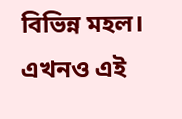বিভিন্ন মহল। এখনও এই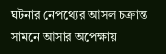ঘটনার নেপথ্যের আসল চক্রান্ত সামনে আসার অপেক্ষায়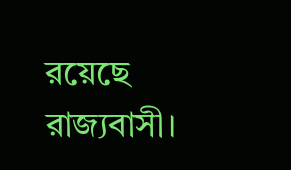রয়েছে রাজ্যবাসী।